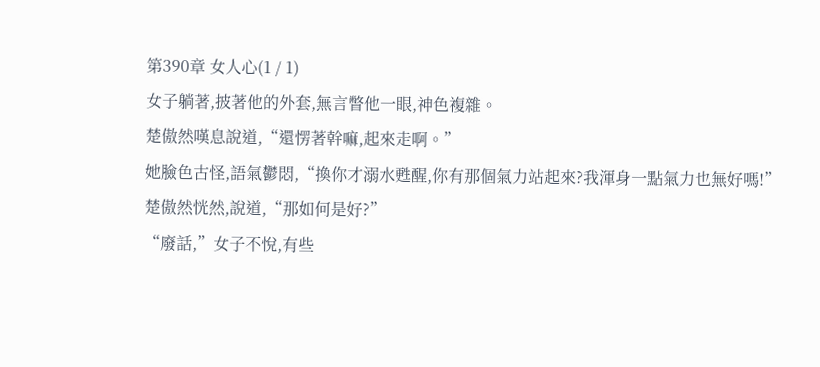第390章 女人心(1 / 1)
女子躺著,披著他的外套,無言瞥他一眼,神色複雜。
楚傲然嘆息說道,“還愣著幹嘛,起來走啊。”
她臉色古怪,語氣鬱悶,“換你才溺水甦醒,你有那個氣力站起來?我渾身一點氣力也無好嗎!”
楚傲然恍然,說道,“那如何是好?”
“廢話,”女子不悅,有些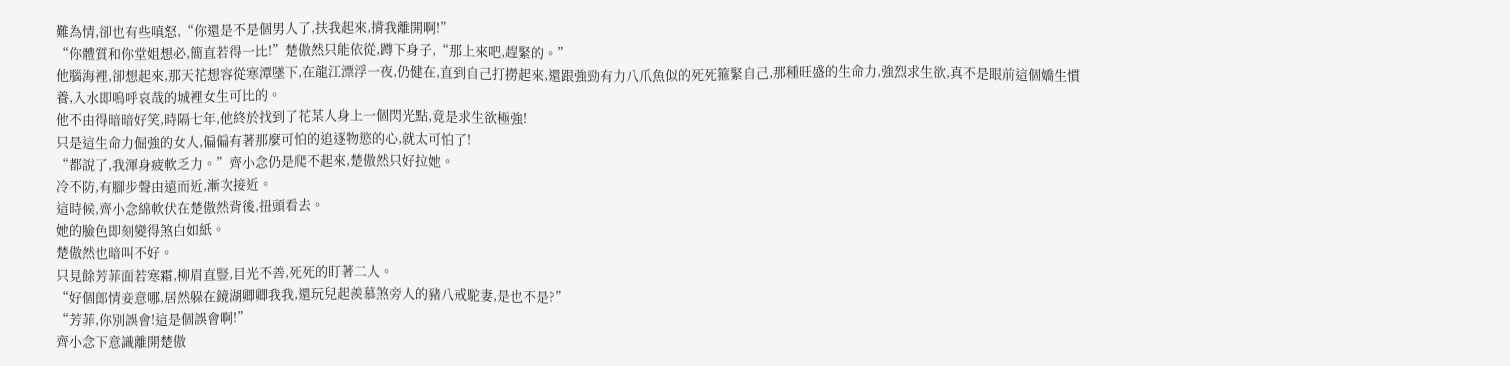難為情,卻也有些嗔怒,“你還是不是個男人了,扶我起來,揹我離開啊!”
“你體質和你堂姐想必,簡直若得一比!”楚傲然只能依從,蹲下身子,“那上來吧,趕緊的。”
他腦海裡,卻想起來,那天花想容從寒潭墜下,在龍江漂浮一夜,仍健在,直到自己打撈起來,還跟強勁有力八爪魚似的死死箍緊自己,那種旺盛的生命力,強烈求生欲,真不是眼前這個嬌生慣養,入水即嗚呼哀哉的城裡女生可比的。
他不由得暗暗好笑,時隔七年,他終於找到了花某人身上一個閃光點,竟是求生欲極強!
只是這生命力倔強的女人,偏偏有著那麼可怕的追逐物慾的心,就太可怕了!
“都說了,我渾身疲軟乏力。”齊小念仍是爬不起來,楚傲然只好拉她。
冷不防,有腳步聲由遠而近,漸次接近。
這時候,齊小念綿軟伏在楚傲然背後,扭頭看去。
她的臉色即刻變得煞白如紙。
楚傲然也暗叫不好。
只見餘芳菲面若寒霜,柳眉直豎,目光不善,死死的盯著二人。
“好個郎情妾意哪,居然躲在鏡湖卿卿我我,還玩兒起羨慕煞旁人的豬八戒駝妻,是也不是?”
“芳菲,你別誤會!這是個誤會啊!”
齊小念下意識離開楚傲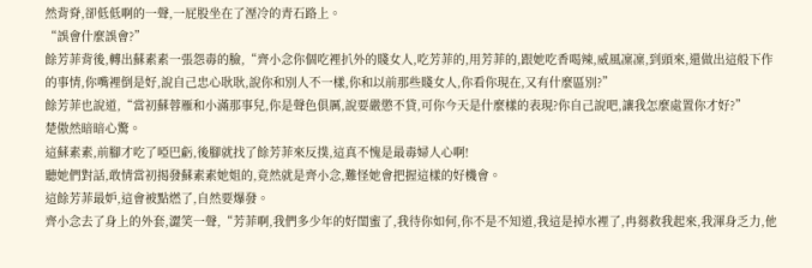然背脊,卻低低啊的一聲,一屁股坐在了溼冷的青石路上。
“誤會什麼誤會?”
餘芳菲背後,轉出蘇素素一張怨毒的臉,“齊小念你個吃裡扒外的賤女人,吃芳菲的,用芳菲的,跟她吃香喝辣,威風凜凜,到頭來,還做出這般下作的事情,你嘴裡倒是好,說自己忠心耿耿,說你和別人不一樣,你和以前那些賤女人,你看你現在,又有什麼區別?”
餘芳菲也說道,“當初蘇蓉雁和小滿那事兒,你是聲色俱厲,說要嚴懲不貸,可你今天是什麼樣的表現?你自己說吧,讓我怎麼處置你才好?”
楚傲然暗暗心驚。
這蘇素素,前腳才吃了啞巴虧,後腳就找了餘芳菲來反撲,這真不愧是最毒婦人心啊!
聽她們對話,敢情當初揭發蘇素素她姐的,竟然就是齊小念,難怪她會把握這樣的好機會。
這餘芳菲最妒,這會被點燃了,自然要爆發。
齊小念去了身上的外套,澀笑一聲,“芳菲啊,我們多少年的好閨蜜了,我待你如何,你不是不知道,我這是掉水裡了,冉芻救我起來,我渾身乏力,他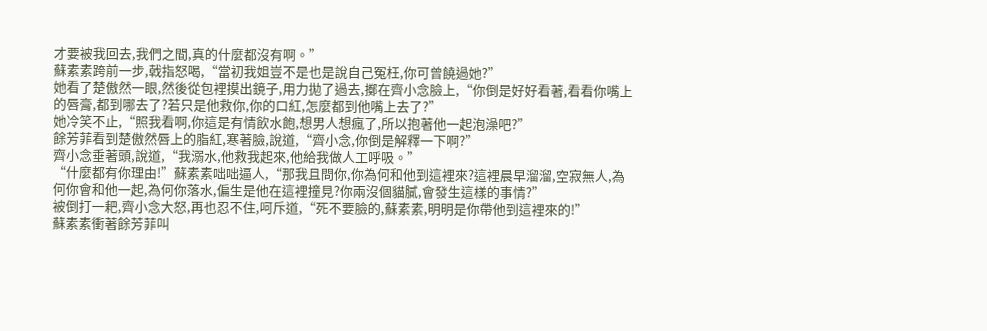才要被我回去,我們之間,真的什麼都沒有啊。”
蘇素素跨前一步,戟指怒喝,“當初我姐豈不是也是說自己冤枉,你可曾饒過她?”
她看了楚傲然一眼,然後從包裡摸出鏡子,用力拋了過去,擲在齊小念臉上,“你倒是好好看著,看看你嘴上的唇膏,都到哪去了?若只是他救你,你的口紅,怎麼都到他嘴上去了?”
她冷笑不止,“照我看啊,你這是有情飲水飽,想男人想瘋了,所以抱著他一起泡澡吧?”
餘芳菲看到楚傲然唇上的脂紅,寒著臉,說道,“齊小念,你倒是解釋一下啊?”
齊小念垂著頭,說道,“我溺水,他救我起來,他給我做人工呼吸。”
“什麼都有你理由!”蘇素素咄咄逼人,“那我且問你,你為何和他到這裡來?這裡晨早溜溜,空寂無人,為何你會和他一起,為何你落水,偏生是他在這裡撞見?你兩沒個貓膩,會發生這樣的事情?”
被倒打一耙,齊小念大怒,再也忍不住,呵斥道,“死不要臉的,蘇素素,明明是你帶他到這裡來的!”
蘇素素衝著餘芳菲叫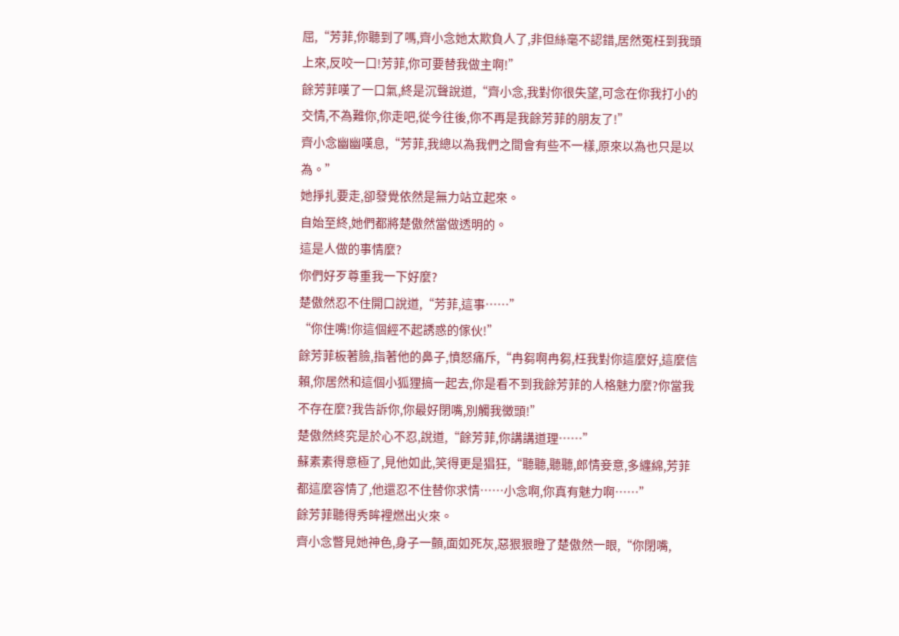屈,“芳菲,你聽到了嗎,齊小念她太欺負人了,非但絲毫不認錯,居然冤枉到我頭上來,反咬一口!芳菲,你可要替我做主啊!”
餘芳菲嘆了一口氣,終是沉聲說道,“齊小念,我對你很失望,可念在你我打小的交情,不為難你,你走吧,從今往後,你不再是我餘芳菲的朋友了!”
齊小念幽幽嘆息,“芳菲,我總以為我們之間會有些不一樣,原來以為也只是以為。”
她掙扎要走,卻發覺依然是無力站立起來。
自始至終,她們都將楚傲然當做透明的。
這是人做的事情麼?
你們好歹尊重我一下好麼?
楚傲然忍不住開口說道,“芳菲,這事……”
“你住嘴!你這個經不起誘惑的傢伙!”
餘芳菲板著臉,指著他的鼻子,憤怒痛斥,“冉芻啊冉芻,枉我對你這麼好,這麼信賴,你居然和這個小狐狸搞一起去,你是看不到我餘芳菲的人格魅力麼?你當我不存在麼?我告訴你,你最好閉嘴,別觸我黴頭!”
楚傲然終究是於心不忍,說道,“餘芳菲,你講講道理……”
蘇素素得意極了,見他如此,笑得更是猖狂,“聽聽,聽聽,郎情妾意,多纏綿,芳菲都這麼容情了,他還忍不住替你求情……小念啊,你真有魅力啊……”
餘芳菲聽得秀眸裡燃出火來。
齊小念瞥見她神色,身子一顫,面如死灰,惡狠狠瞪了楚傲然一眼,“你閉嘴,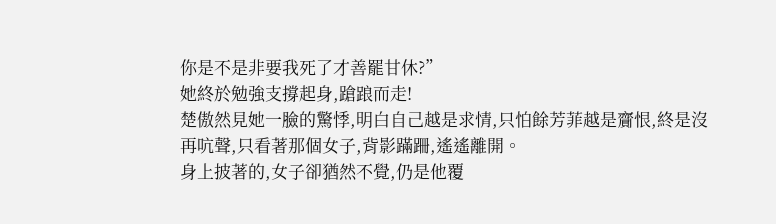你是不是非要我死了才善罷甘休?”
她終於勉強支撐起身,蹌踉而走!
楚傲然見她一臉的驚悸,明白自己越是求情,只怕餘芳菲越是齎恨,終是沒再吭聲,只看著那個女子,背影蹣跚,遙遙離開。
身上披著的,女子卻猶然不覺,仍是他覆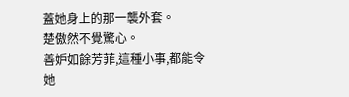蓋她身上的那一襲外套。
楚傲然不覺驚心。
善妒如餘芳菲,這種小事,都能令她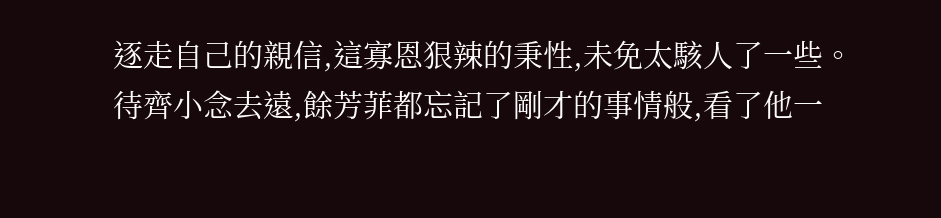逐走自己的親信,這寡恩狠辣的秉性,未免太駭人了一些。
待齊小念去遠,餘芳菲都忘記了剛才的事情般,看了他一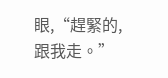眼,“趕緊的,跟我走。”